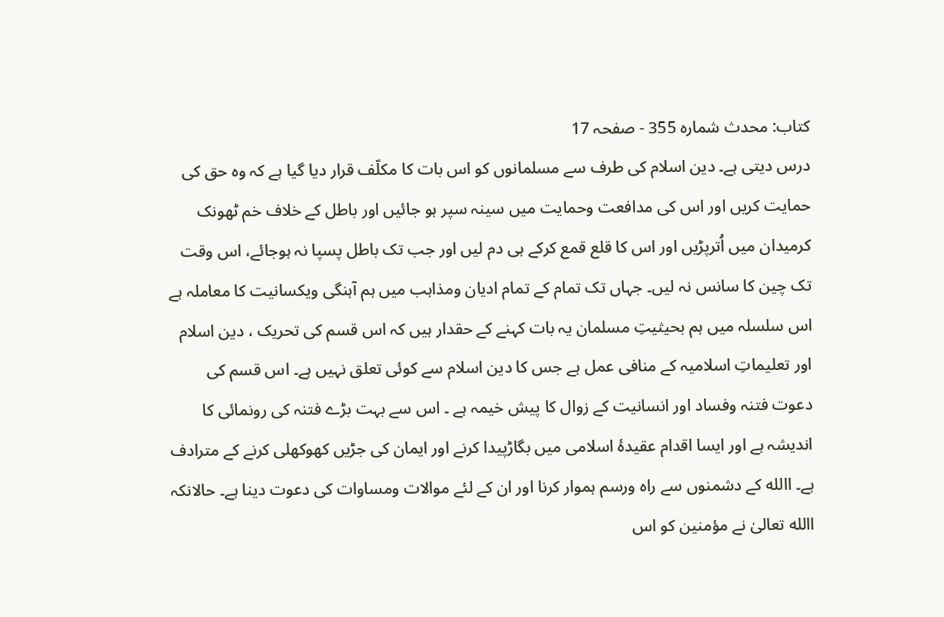کتاب: محدث شمارہ 355 - صفحہ 17
درس دیتی ہے۔ دین اسلام کی طرف سے مسلمانوں کو اس بات کا مکلّف قرار دیا گیا ہے کہ وہ حق کی حمایت کریں اور اس کی مدافعت وحمایت میں سینہ سپر ہو جائیں اور باطل کے خلاف خم ٹھونک کرمیدان میں اُترپڑیں اور اس کا قلع قمع کرکے ہی دم لیں اور جب تک باطل پسپا نہ ہوجائے، اس وقت تک چین کا سانس نہ لیں۔ جہاں تک تمام کے تمام ادیان ومذاہب میں ہم آہنگی ویکسانیت کا معاملہ ہے اس سلسلہ میں ہم بحیثیتِ مسلمان یہ بات کہنے کے حقدار ہیں کہ اس قسم کی تحریک ، دین اسلام اور تعلیماتِ اسلامیہ کے منافی عمل ہے جس کا دین اسلام سے کوئی تعلق نہیں ہے۔ اس قسم کی دعوت فتنہ وفساد اور انسانیت کے زوال کا پیش خیمہ ہے ۔ اس سے بہت بڑے فتنہ کی رونمائی کا اندیشہ ہے اور ایسا اقدام عقیدۂ اسلامی میں بگاڑپیدا کرنے اور ایمان کی جڑیں کھوکھلی کرنے کے مترادف ہے۔ االله کے دشمنوں سے راہ ورسم ہموار کرنا اور ان کے لئے موالات ومساوات کی دعوت دینا ہے۔ حالانکہ االله تعالیٰ نے مؤمنین کو اس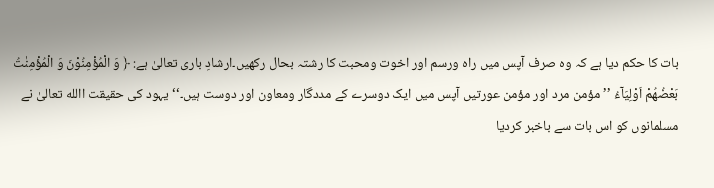بات کا حکم دیا ہے کہ وہ صرف آپس میں راہ ورسم اور اخوت ومحبت کا رشتہ بحال رکھیں۔ارشادِ باری تعالیٰ ہے: ﴿ وَ الْمُؤْمِنُوْنَ وَ الْمُؤْمِنٰتُ بَعْضُهُمْ اَوْلِيَآءُ ’’مؤمن مرد اور مؤمن عورتیں آپس میں ایک دوسرے کے مددگار ومعاون اور دوست ہیں۔‘‘ یہود کی حقیقت االله تعالیٰ نے مسلمانوں کو اس بات سے باخبر کردیا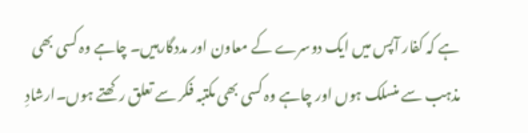ہے کہ کفار آپس میں ایک دوسرے کے معاون اور مددگارہیں۔ چاہے وہ کسی بھی مذہب سے منسلک ہوں اور چاہے وہ کسی بھی مکتبہ فکر سے تعلق رکھتے ہوں۔ارشادِ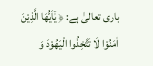باری تعالیٰ ہے: ﴿ يٰۤاَيُّهَا الَّذِيْنَ اٰمَنُوْا لَا تَتَّخِذُوا الْيَهُوْدَ وَ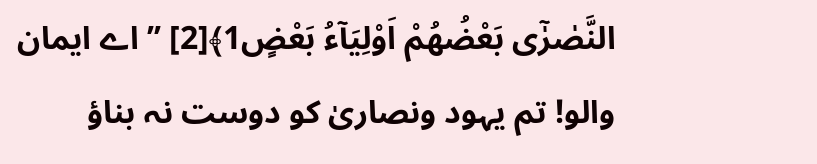النَّصٰرٰۤى بَعْضُهُمْ اَوْلِيَآءُ بَعْضٍ1﴾[2] ’’ اے ایمان والو! تم یہود ونصاریٰ کو دوست نہ بناؤ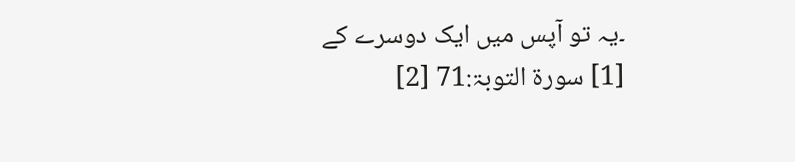۔یہ تو آپس میں ایک دوسرے کے
[1] سورة التوبۃ:71 [2]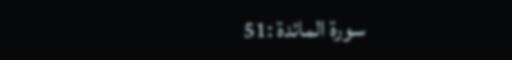سورة المائدة :51